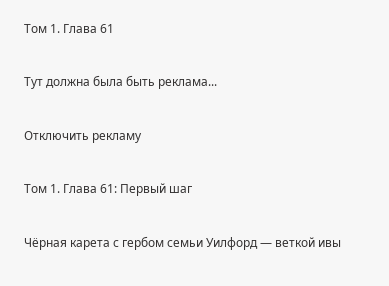Том 1. Глава 61

Тут должна была быть реклама...

Отключить рекламу

Том 1. Глава 61: Первый шаг

Чёрная карета с гербом семьи Уилфорд — веткой ивы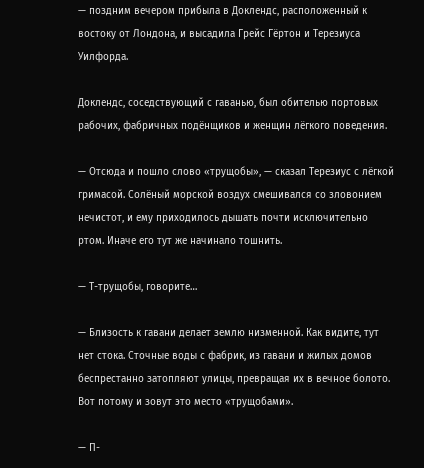— поздним вечером прибыла в Доклендс, расположенный к востоку от Лондона, и высадила Грейс Гёртон и Терезиуса Уилфорда.

Доклендс, соседствующий с гаванью, был обителью портовых рабочих, фабричных подёнщиков и женщин лёгкого поведения.

— Отсюда и пошло слово «трущобы», — сказал Терезиус с лёгкой гримасой. Солёный морской воздух смешивался со зловонием нечистот, и ему приходилось дышать почти исключительно ртом. Иначе его тут же начинало тошнить.

— Т-трущобы, говорите…

— Близость к гавани делает землю низменной. Как видите, тут нет стока. Сточные воды с фабрик, из гавани и жилых домов беспрестанно затопляют улицы, превращая их в вечное болото. Вот потому и зовут это место «трущобами».

— П-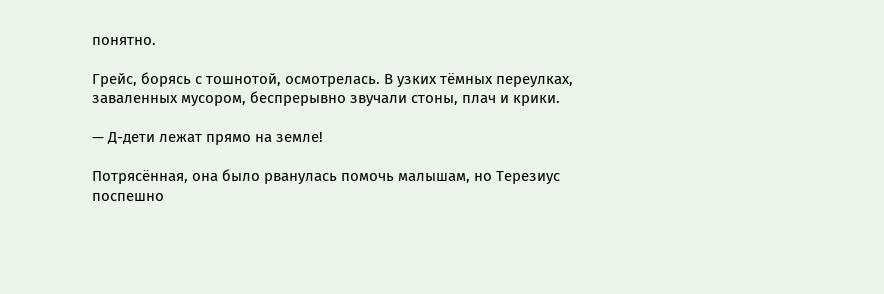понятно.

Грейс, борясь с тошнотой, осмотрелась. В узких тёмных переулках, заваленных мусором, беспрерывно звучали стоны, плач и крики.

— Д-дети лежат прямо на земле!

Потрясённая, она было рванулась помочь малышам, но Терезиус поспешно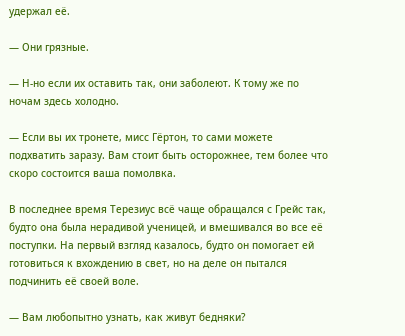удержал её.

— Они грязные.

— Н-но если их оставить так, они заболеют. К тому же по ночам здесь холодно.

— Если вы их тронете, мисс Гёртон, то сами можете подхватить заразу. Вам стоит быть осторожнее, тем более что скоро состоится ваша помолвка.

В последнее время Терезиус всё чаще обращался с Грейс так, будто она была нерадивой ученицей, и вмешивался во все её поступки. На первый взгляд казалось, будто он помогает ей готовиться к вхождению в свет, но на деле он пытался подчинить её своей воле.

— Вам любопытно узнать, как живут бедняки?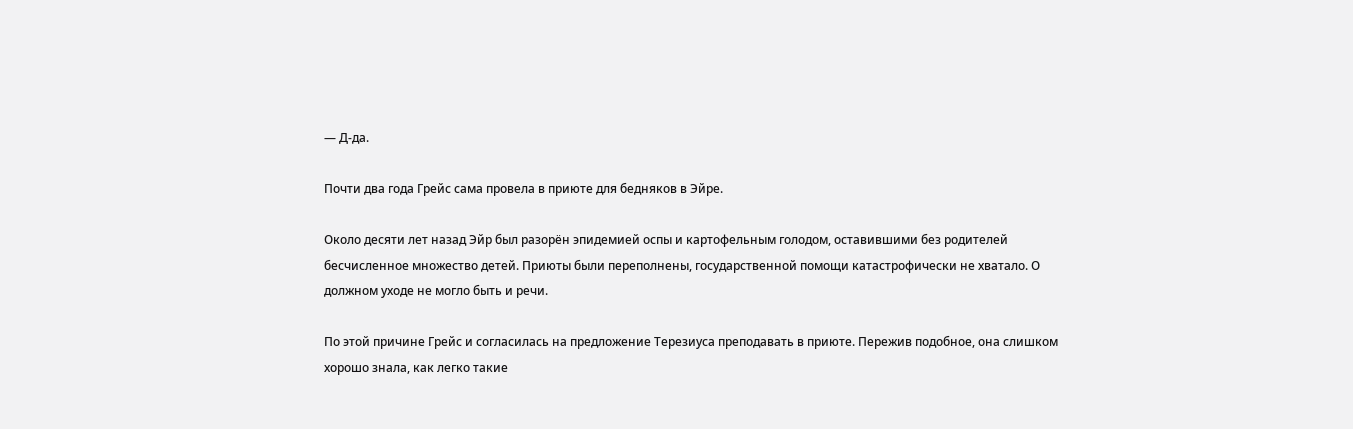— Д-да.

Почти два года Грейс сама провела в приюте для бедняков в Эйре.

Около десяти лет назад Эйр был разорён эпидемией оспы и картофельным голодом, оставившими без родителей бесчисленное множество детей. Приюты были переполнены, государственной помощи катастрофически не хватало. О должном уходе не могло быть и речи.

По этой причине Грейс и согласилась на предложение Терезиуса преподавать в приюте. Пережив подобное, она слишком хорошо знала, как легко такие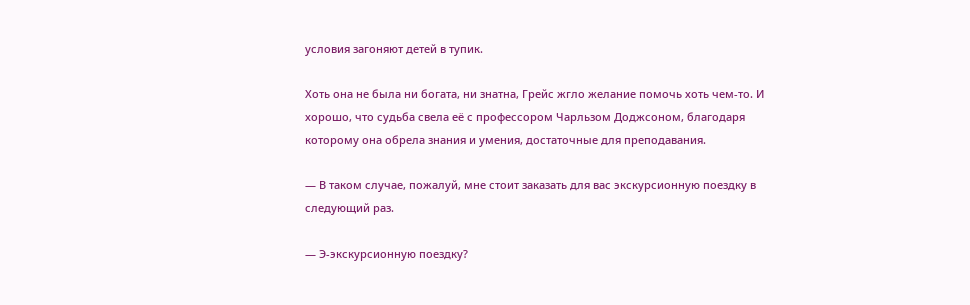условия загоняют детей в тупик.

Хоть она не была ни богата, ни знатна, Грейс жгло желание помочь хоть чем-то. И хорошо, что судьба свела её с профессором Чарльзом Доджсоном, благодаря которому она обрела знания и умения, достаточные для преподавания.

— В таком случае, пожалуй, мне стоит заказать для вас экскурсионную поездку в следующий раз.

— Э-экскурсионную поездку?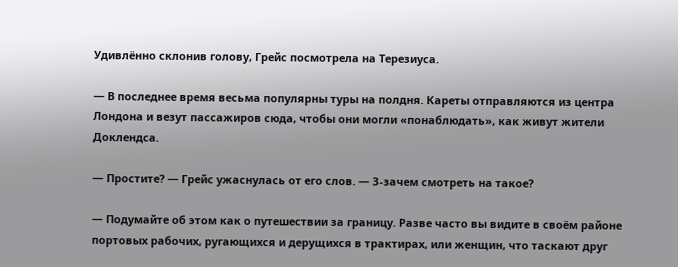Удивлённо склонив голову, Грейс посмотрела на Терезиуса.

— В последнее время весьма популярны туры на полдня. Кареты отправляются из центра Лондона и везут пассажиров сюда, чтобы они могли «понаблюдать», как живут жители Доклендса.

— Простите? — Грейс ужаснулась от его слов. — З-зачем смотреть на такое?

— Подумайте об этом как о путешествии за границу. Разве часто вы видите в своём районе портовых рабочих, ругающихся и дерущихся в трактирах, или женщин, что таскают друг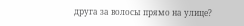друга за волосы прямо на улице?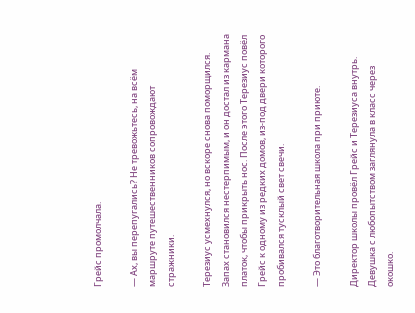Грейс промолчала.

— Ах, вы перепугались? Не тревожьтесь, на всём маршруте путешественников сопровождают стражники.

Терезиус усмехнулся, но вскоре снова поморщился. Запах становился нестерпимым, и он достал из кармана платок, чтобы прикрыть нос. После этого Терезиус повёл Грейс к одному из редких домов, из-под двери которого пробивался тусклый свет свечи.

— Это благотворительная школа при приюте.

Директор школы провёл Грейс и Терезиуса внутрь. Девушка с любопытством заглянула в класс через окошко.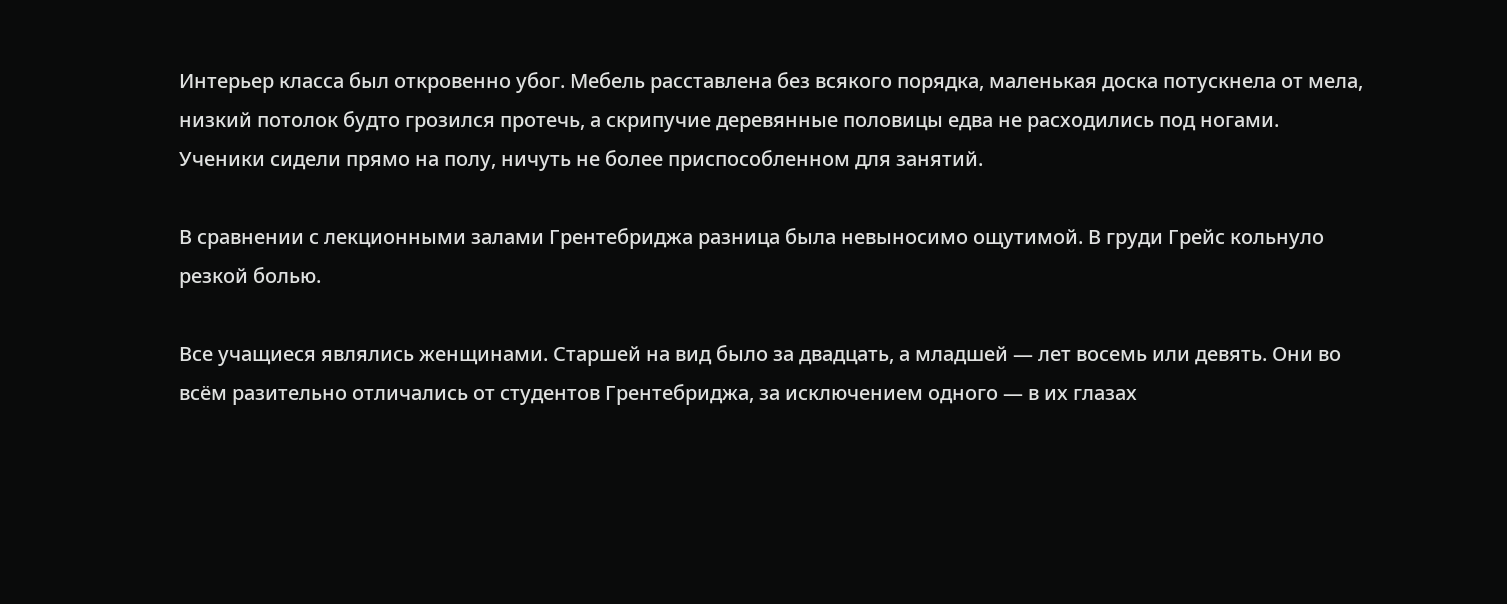Интерьер класса был откровенно убог. Мебель расставлена без всякого порядка, маленькая доска потускнела от мела, низкий потолок будто грозился протечь, а скрипучие деревянные половицы едва не расходились под ногами. Ученики сидели прямо на полу, ничуть не более приспособленном для занятий.

В сравнении с лекционными залами Грентебриджа разница была невыносимо ощутимой. В груди Грейс кольнуло резкой болью.

Все учащиеся являлись женщинами. Старшей на вид было за двадцать, а младшей — лет восемь или девять. Они во всём разительно отличались от студентов Грентебриджа, за исключением одного — в их глазах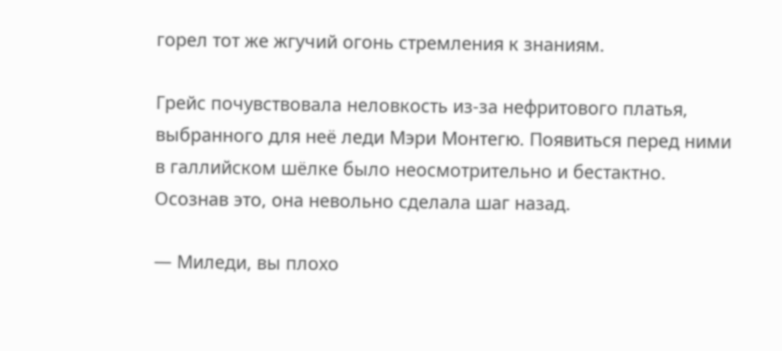горел тот же жгучий огонь стремления к знаниям.

Грейс почувствовала неловкость из-за нефритового платья, выбранного для неё леди Мэри Монтегю. Появиться перед ними в галлийском шёлке было неосмотрительно и бестактно. Осознав это, она невольно сделала шаг назад.

— Миледи, вы плохо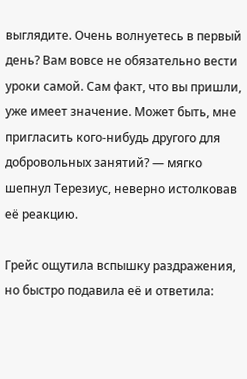выглядите. Очень волнуетесь в первый день? Вам вовсе не обязательно вести уроки самой. Сам факт, что вы пришли, уже имеет значение. Может быть, мне пригласить кого-нибудь другого для добровольных занятий? — мягко шепнул Терезиус, неверно истолковав её реакцию.

Грейс ощутила вспышку раздражения, но быстро подавила её и ответила: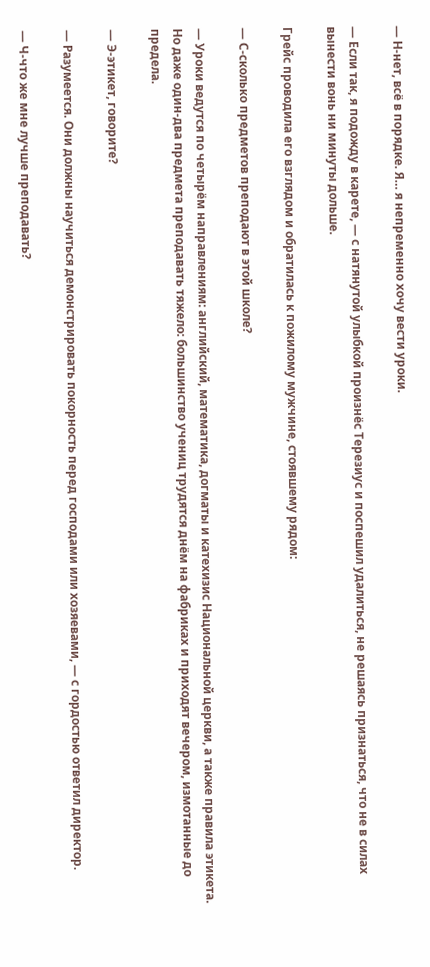— Н-нет, всё в порядке. Я… я непременно хочу вести уроки.

— Если так, я подожду в карете, — с натянутой улыбкой произнёс Терезиус и поспешил удалиться, не решаясь признаться, что не в силах вынести вонь ни минуты дольше.

Грейс проводила его взглядом и обратилась к пожилому мужчине, стоявшему рядом:

— С-сколько предметов преподают в этой школе?

— Уроки ведутся по четырём направлениям: английский, математика, догматы и катехизис Национальной церкви, а также правила этикета. Но даже один-два предмета преподавать тяжело: большинство учениц трудятся днём на фабриках и приходят вечером, измотанные до предела.

— Э-этикет, говорите?

— Разумеется. Они должны научиться демонстрировать покорность перед господами или хозяевами, — с гордостью ответил директор.

— Ч-что же мне лучше преподавать?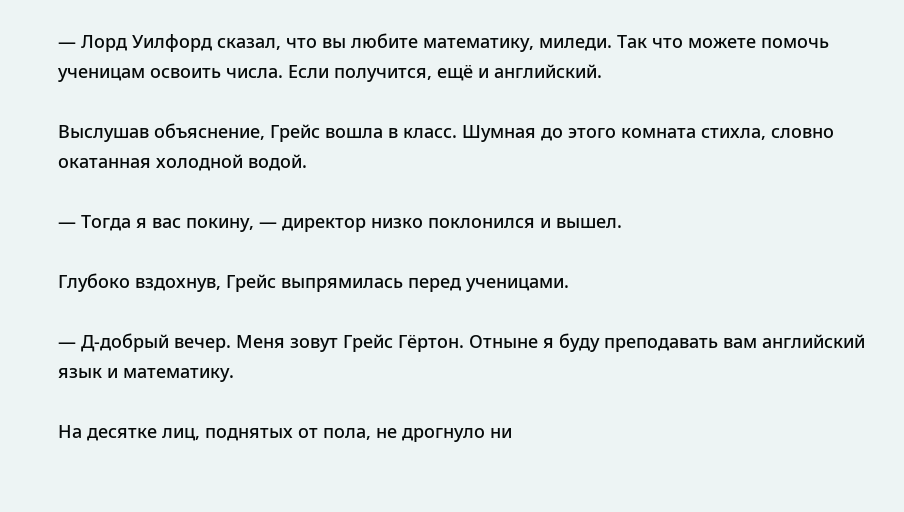— Лорд Уилфорд сказал, что вы любите математику, миледи. Так что можете помочь ученицам освоить числа. Если получится, ещё и английский.

Выслушав объяснение, Грейс вошла в класс. Шумная до этого комната стихла, словно окатанная холодной водой.

— Тогда я вас покину, — директор низко поклонился и вышел.

Глубоко вздохнув, Грейс выпрямилась перед ученицами.

— Д-добрый вечер. Меня зовут Грейс Гёртон. Отныне я буду преподавать вам английский язык и математику.

На десятке лиц, поднятых от пола, не дрогнуло ни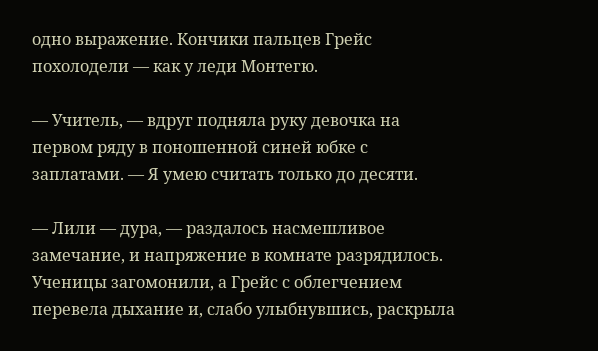одно выражение. Кончики пальцев Грейс похолодели — как у леди Монтегю.

— Учитель, — вдруг подняла руку девочка на первом ряду в поношенной синей юбке с заплатами. — Я умею считать только до десяти.

— Лили — дура, — раздалось насмешливое замечание, и напряжение в комнате разрядилось. Ученицы загомонили, а Грейс с облегчением перевела дыхание и, слабо улыбнувшись, раскрыла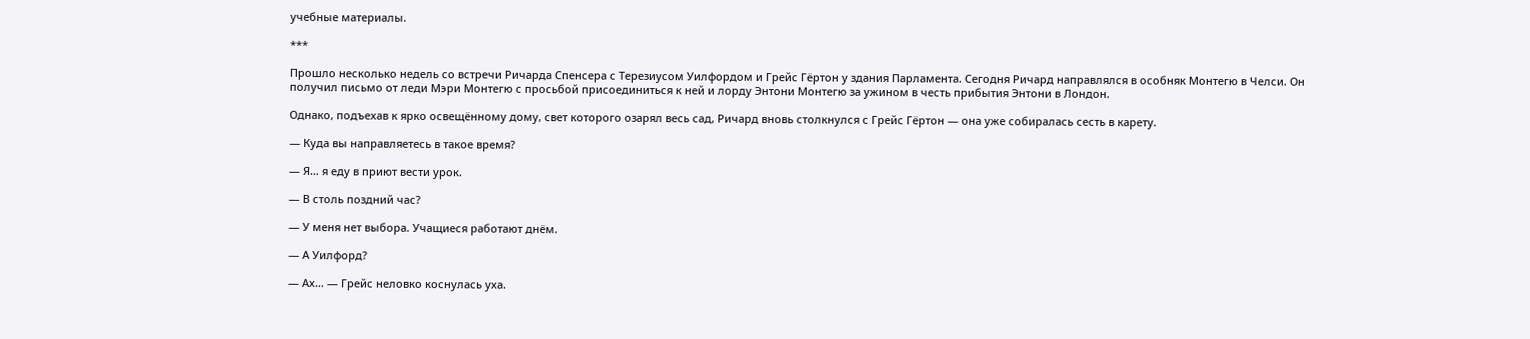учебные материалы.

***

Прошло несколько недель со встречи Ричарда Спенсера с Терезиусом Уилфордом и Грейс Гёртон у здания Парламента. Сегодня Ричард направлялся в особняк Монтегю в Челси. Он получил письмо от леди Мэри Монтегю с просьбой присоединиться к ней и лорду Энтони Монтегю за ужином в честь прибытия Энтони в Лондон.

Однако, подъехав к ярко освещённому дому, свет которого озарял весь сад, Ричард вновь столкнулся с Грейс Гёртон — она уже собиралась сесть в карету.

— Куда вы направляетесь в такое время?

— Я… я еду в приют вести урок.

— В столь поздний час?

— У меня нет выбора. Учащиеся работают днём.

— А Уилфорд?

— Ах… — Грейс неловко коснулась уха.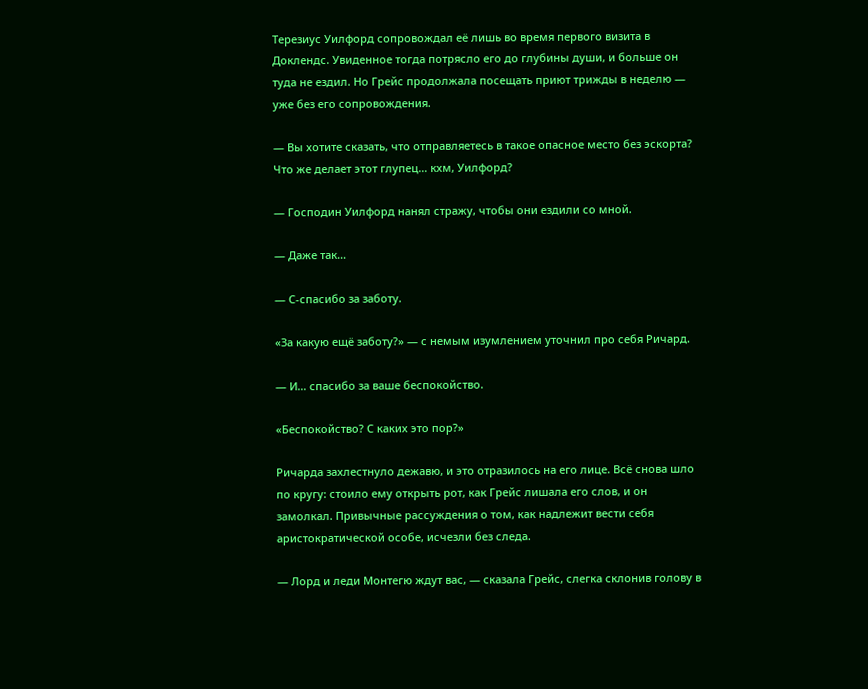Терезиус Уилфорд сопровождал её лишь во время первого визита в Доклендс. Увиденное тогда потрясло его до глубины души, и больше он туда не ездил. Но Грейс продолжала посещать приют трижды в неделю — уже без его сопровождения.

— Вы хотите сказать, что отправляетесь в такое опасное место без эскорта? Что же делает этот глупец… кхм, Уилфорд?

— Господин Уилфорд нанял стражу, чтобы они ездили со мной.

— Даже так…

— С-спасибо за заботу.

«За какую ещё заботу?» — с немым изумлением уточнил про себя Ричард.

— И… спасибо за ваше беспокойство.

«Беспокойство? С каких это пор?»

Ричарда захлестнуло дежавю, и это отразилось на его лице. Всё снова шло по кругу: стоило ему открыть рот, как Грейс лишала его слов, и он замолкал. Привычные рассуждения о том, как надлежит вести себя аристократической особе, исчезли без следа.

— Лорд и леди Монтегю ждут вас, — сказала Грейс, слегка склонив голову в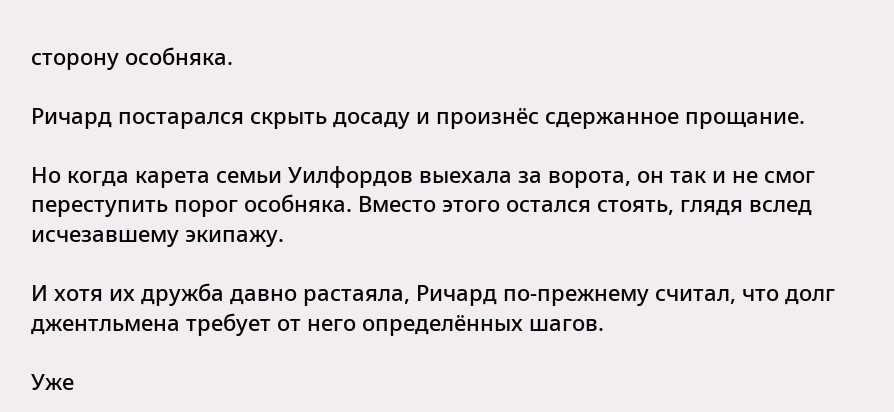сторону особняка.

Ричард постарался скрыть досаду и произнёс сдержанное прощание.

Но когда карета семьи Уилфордов выехала за ворота, он так и не смог переступить порог особняка. Вместо этого остался стоять, глядя вслед исчезавшему экипажу.

И хотя их дружба давно растаяла, Ричард по-прежнему считал, что долг джентльмена требует от него определённых шагов.

Уже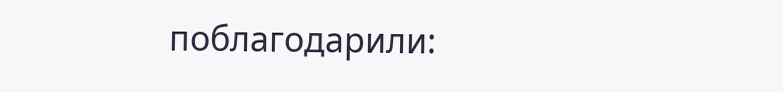поблагодарили: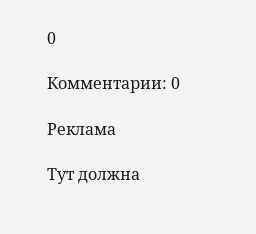0

Комментарии: 0

Реклама

Тут должна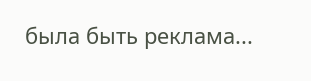была быть реклама...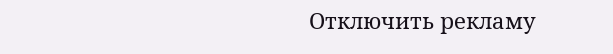Отключить рекламу